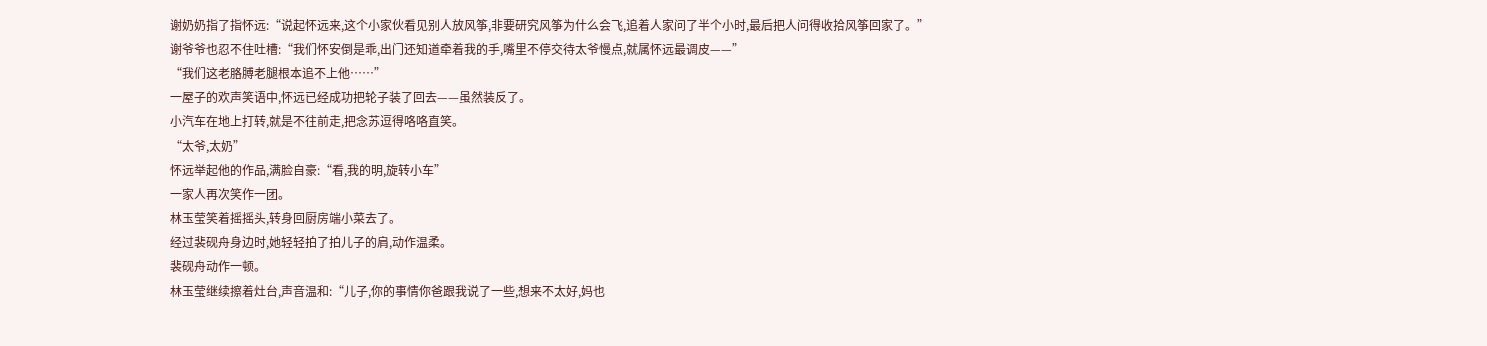谢奶奶指了指怀远:“说起怀远来,这个小家伙看见别人放风筝,非要研究风筝为什么会飞,追着人家问了半个小时,最后把人问得收拾风筝回家了。”
谢爷爷也忍不住吐槽:“我们怀安倒是乖,出门还知道牵着我的手,嘴里不停交待太爷慢点,就属怀远最调皮——”
“我们这老胳膊老腿根本追不上他……”
一屋子的欢声笑语中,怀远已经成功把轮子装了回去——虽然装反了。
小汽车在地上打转,就是不往前走,把念苏逗得咯咯直笑。
“太爷,太奶”
怀远举起他的作品,满脸自豪:“看,我的明,旋转小车”
一家人再次笑作一团。
林玉莹笑着摇摇头,转身回厨房端小菜去了。
经过裴砚舟身边时,她轻轻拍了拍儿子的肩,动作温柔。
裴砚舟动作一顿。
林玉莹继续擦着灶台,声音温和:“儿子,你的事情你爸跟我说了一些,想来不太好,妈也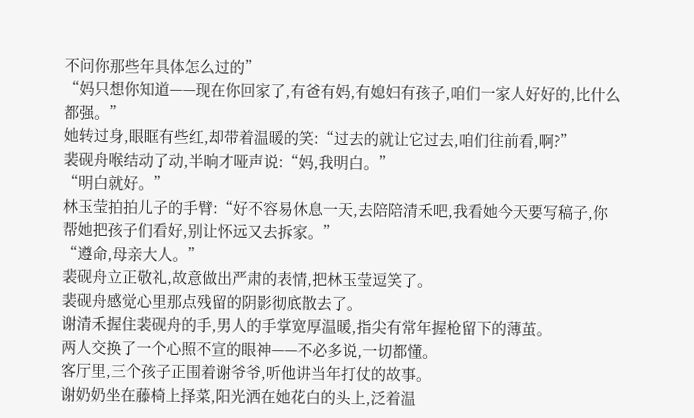不问你那些年具体怎么过的”
“妈只想你知道——现在你回家了,有爸有妈,有媳妇有孩子,咱们一家人好好的,比什么都强。”
她转过身,眼眶有些红,却带着温暖的笑:“过去的就让它过去,咱们往前看,啊?”
裴砚舟喉结动了动,半晌才哑声说:“妈,我明白。”
“明白就好。”
林玉莹拍拍儿子的手臂:“好不容易休息一天,去陪陪清禾吧,我看她今天要写稿子,你帮她把孩子们看好,别让怀远又去拆家。”
“遵命,母亲大人。”
裴砚舟立正敬礼,故意做出严肃的表情,把林玉莹逗笑了。
裴砚舟感觉心里那点残留的阴影彻底散去了。
谢清禾握住裴砚舟的手,男人的手掌宽厚温暖,指尖有常年握枪留下的薄茧。
两人交换了一个心照不宣的眼神——不必多说,一切都懂。
客厅里,三个孩子正围着谢爷爷,听他讲当年打仗的故事。
谢奶奶坐在藤椅上择菜,阳光洒在她花白的头上,泛着温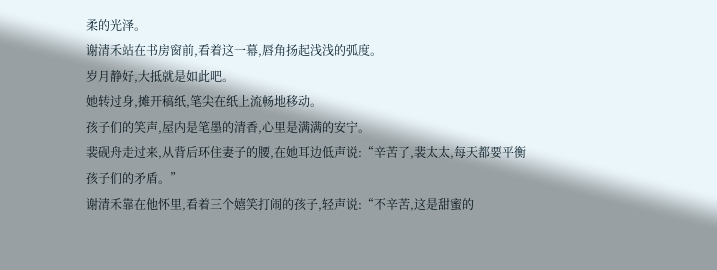柔的光泽。
谢清禾站在书房窗前,看着这一幕,唇角扬起浅浅的弧度。
岁月静好,大抵就是如此吧。
她转过身,摊开稿纸,笔尖在纸上流畅地移动。
孩子们的笑声,屋内是笔墨的清香,心里是满满的安宁。
裴砚舟走过来,从背后环住妻子的腰,在她耳边低声说:“辛苦了,裴太太,每天都要平衡孩子们的矛盾。”
谢清禾靠在他怀里,看着三个嬉笑打闹的孩子,轻声说:“不辛苦,这是甜蜜的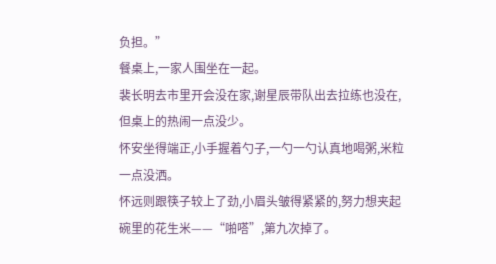负担。”
餐桌上,一家人围坐在一起。
裴长明去市里开会没在家,谢星辰带队出去拉练也没在,但桌上的热闹一点没少。
怀安坐得端正,小手握着勺子,一勺一勺认真地喝粥,米粒一点没洒。
怀远则跟筷子较上了劲,小眉头皱得紧紧的,努力想夹起碗里的花生米——“啪嗒”,第九次掉了。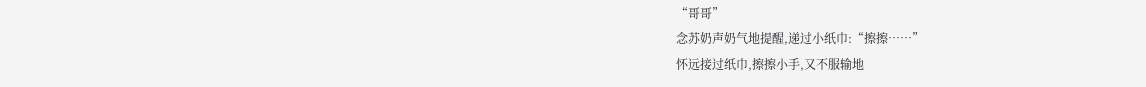“哥哥”
念苏奶声奶气地提醒,递过小纸巾:“擦擦……”
怀远接过纸巾,擦擦小手,又不服输地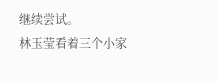继续尝试。
林玉莹看着三个小家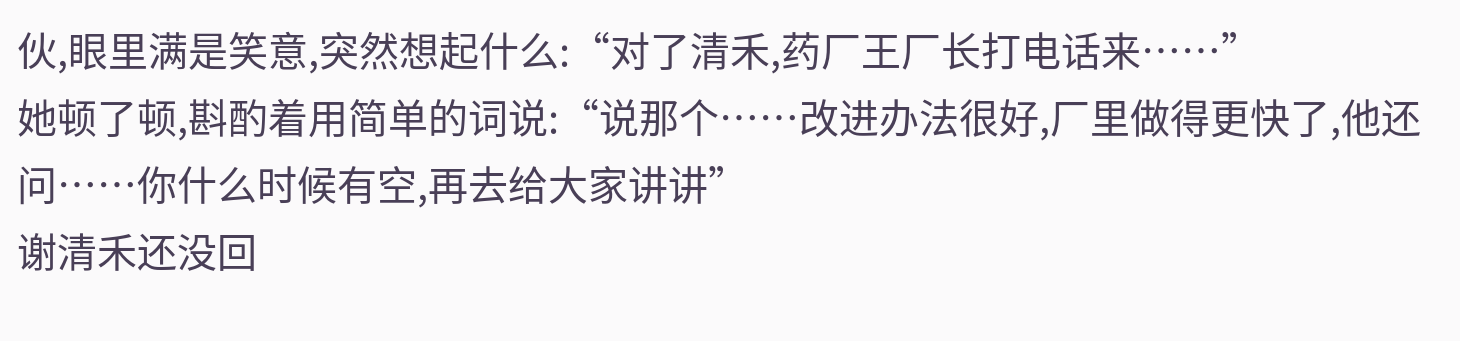伙,眼里满是笑意,突然想起什么:“对了清禾,药厂王厂长打电话来……”
她顿了顿,斟酌着用简单的词说:“说那个……改进办法很好,厂里做得更快了,他还问……你什么时候有空,再去给大家讲讲”
谢清禾还没回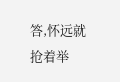答,怀远就抢着举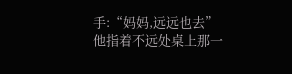手:“妈妈,远远也去”
他指着不远处桌上那一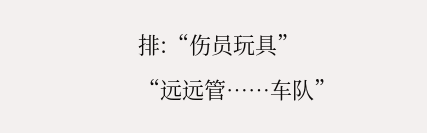排:“伤员玩具”
“远远管……车队”